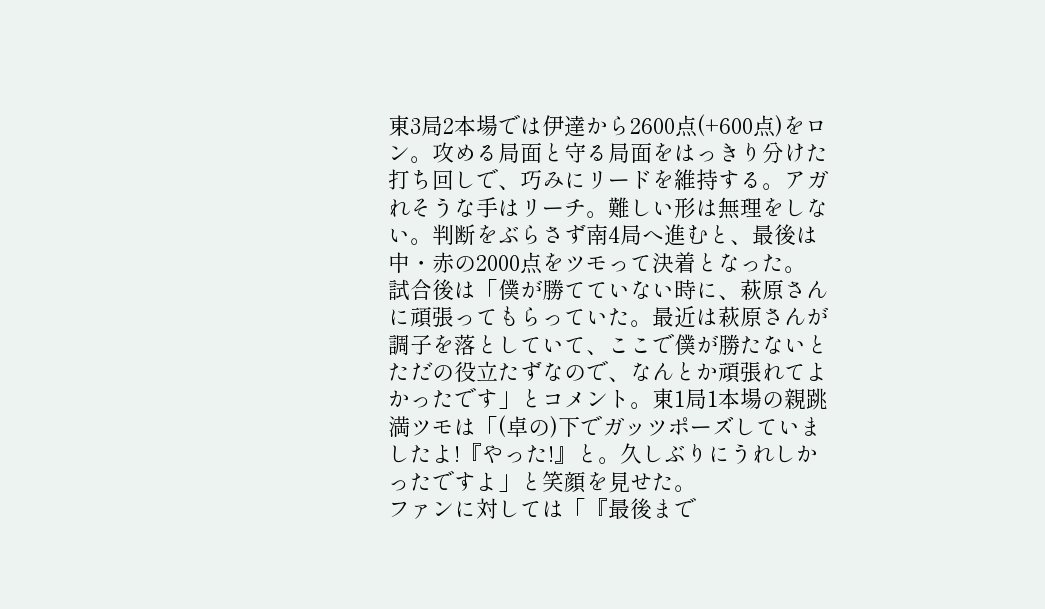東3局2本場では伊達から2600点(+600点)をロン。攻める局面と守る局面をはっきり分けた打ち回しで、巧みにリードを維持する。アガれそうな手はリーチ。難しい形は無理をしない。判断をぶらさず南4局へ進むと、最後は中・赤の2000点をツモって決着となった。
試合後は「僕が勝てていない時に、萩原さんに頑張ってもらっていた。最近は萩原さんが調子を落としていて、ここで僕が勝たないとただの役立たずなので、なんとか頑張れてよかったです」とコメント。東1局1本場の親跳満ツモは「(卓の)下でガッツポーズしていましたよ!『やった!』と。久しぶりにうれしかったですよ」と笑顔を見せた。
ファンに対しては「『最後まで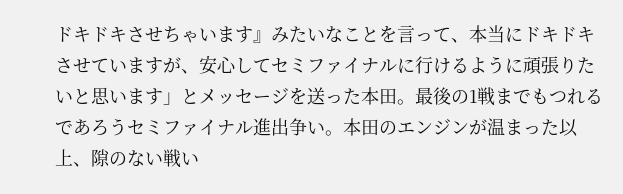ドキドキさせちゃいます』みたいなことを言って、本当にドキドキさせていますが、安心してセミファイナルに行けるように頑張りたいと思います」とメッセージを送った本田。最後の1戦までもつれるであろうセミファイナル進出争い。本田のエンジンが温まった以上、隙のない戦い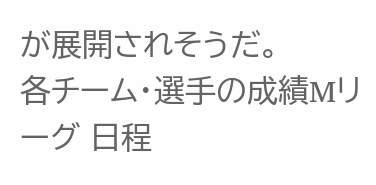が展開されそうだ。
各チーム・選手の成績Mリーグ 日程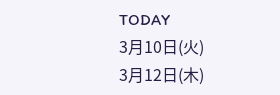TODAY
3月10日(火)
3月12日(木)